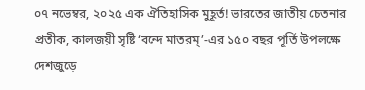০৭ নভেম্বর, ২০২৫ এক ঐতিহাসিক মুহূর্ত! ভারতের জাতীয় চেতনার প্রতীক, কালজয়ী সৃষ্টি ‘বন্দে মাতরম্’-এর ১৫০ বছর পূর্তি উপলক্ষে দেশজুড়ে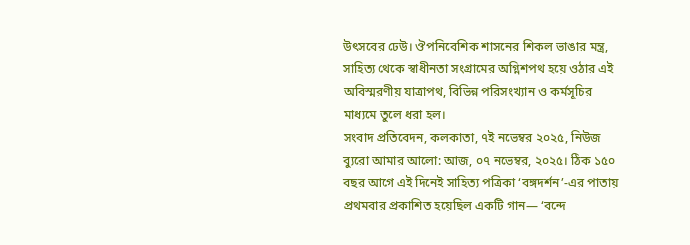উৎসবের ঢেউ। ঔপনিবেশিক শাসনের শিকল ভাঙার মন্ত্র, সাহিত্য থেকে স্বাধীনতা সংগ্রামের অগ্নিশপথ হয়ে ওঠার এই অবিস্মরণীয় যাত্রাপথ, বিভিন্ন পরিসংখ্যান ও কর্মসূচির মাধ্যমে তুলে ধরা হল।
সংবাদ প্রতিবেদন, কলকাতা, ৭ই নভেম্বর ২০২৫, নিউজ ব্যুরো আমার আলো: আজ, ০৭ নভেম্বর, ২০২৫। ঠিক ১৫০ বছর আগে এই দিনেই সাহিত্য পত্রিকা ‘বঙ্গদর্শন’-এর পাতায় প্রথমবার প্রকাশিত হয়েছিল একটি গান— ‘বন্দে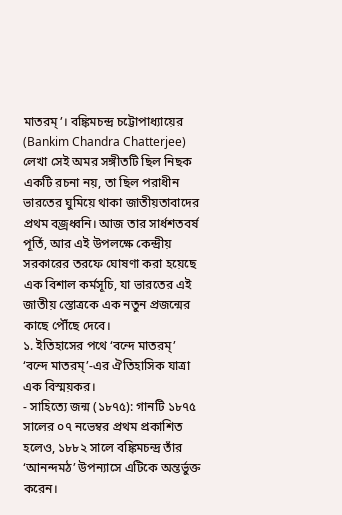মাতরম্’। বঙ্কিমচন্দ্র চট্টোপাধ্যায়ের (Bankim Chandra Chatterjee) লেখা সেই অমর সঙ্গীতটি ছিল নিছক একটি রচনা নয়, তা ছিল পরাধীন ভারতের ঘুমিয়ে থাকা জাতীয়তাবাদের প্রথম বজ্রধ্বনি। আজ তার সার্ধশতবর্ষ পূর্তি, আর এই উপলক্ষে কেন্দ্রীয় সরকারের তরফে ঘোষণা করা হয়েছে এক বিশাল কর্মসূচি, যা ভারতের এই জাতীয় স্তোত্রকে এক নতুন প্রজন্মের কাছে পৌঁছে দেবে।
১. ইতিহাসের পথে ‘বন্দে মাতরম্’
‘বন্দে মাতরম্’-এর ঐতিহাসিক যাত্রা এক বিস্ময়কর।
- সাহিত্যে জন্ম (১৮৭৫): গানটি ১৮৭৫ সালের ০৭ নভেম্বর প্রথম প্রকাশিত হলেও, ১৮৮২ সালে বঙ্কিমচন্দ্র তাঁর ‘আনন্দমঠ’ উপন্যাসে এটিকে অন্তর্ভুক্ত করেন।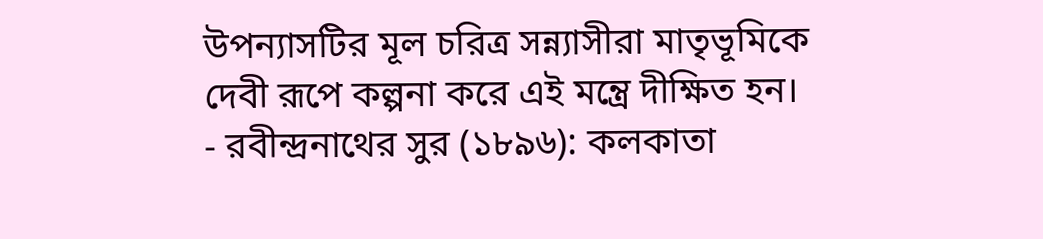উপন্যাসটির মূল চরিত্র সন্ন্যাসীরা মাতৃভূমিকে দেবী রূপে কল্পনা করে এই মন্ত্রে দীক্ষিত হন।
- রবীন্দ্রনাথের সুর (১৮৯৬): কলকাতা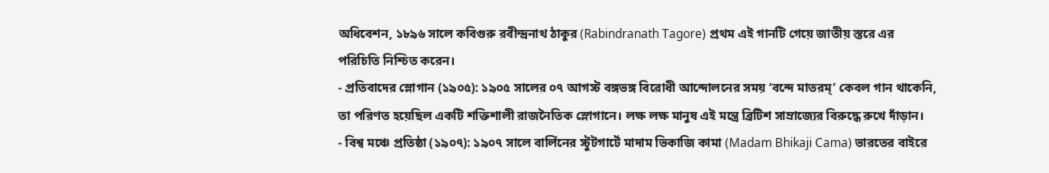অধিবেশন, ১৮৯৬ সালে কবিগুরু রবীন্দ্রনাথ ঠাকুর (Rabindranath Tagore) প্রথম এই গানটি গেয়ে জাতীয় স্তরে এর পরিচিতি নিশ্চিত করেন।
- প্রতিবাদের স্লোগান (১৯০৫): ১৯০৫ সালের ০৭ আগস্ট বঙ্গভঙ্গ বিরোধী আন্দোলনের সময় ‘বন্দে মাতরম্’ কেবল গান থাকেনি, তা পরিণত হয়েছিল একটি শক্তিশালী রাজনৈতিক স্লোগানে। লক্ষ লক্ষ মানুষ এই মন্ত্রে ব্রিটিশ সাম্রাজ্যের বিরুদ্ধে রুখে দাঁড়ান।
- বিশ্ব মঞ্চে প্রতিষ্ঠা (১৯০৭): ১৯০৭ সালে বার্লিনের স্টুটগার্টে মাদাম ভিকাজি কামা (Madam Bhikaji Cama) ভারতের বাইরে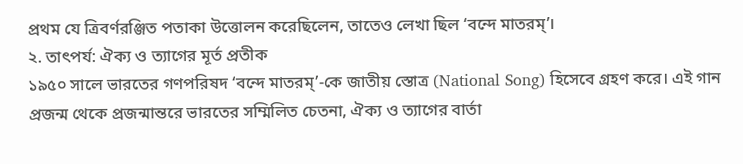প্রথম যে ত্রিবর্ণরঞ্জিত পতাকা উত্তোলন করেছিলেন, তাতেও লেখা ছিল ‘বন্দে মাতরম্’।
২. তাৎপর্য: ঐক্য ও ত্যাগের মূর্ত প্রতীক
১৯৫০ সালে ভারতের গণপরিষদ ‘বন্দে মাতরম্’-কে জাতীয় স্তোত্র (National Song) হিসেবে গ্রহণ করে। এই গান প্রজন্ম থেকে প্রজন্মান্তরে ভারতের সম্মিলিত চেতনা, ঐক্য ও ত্যাগের বার্তা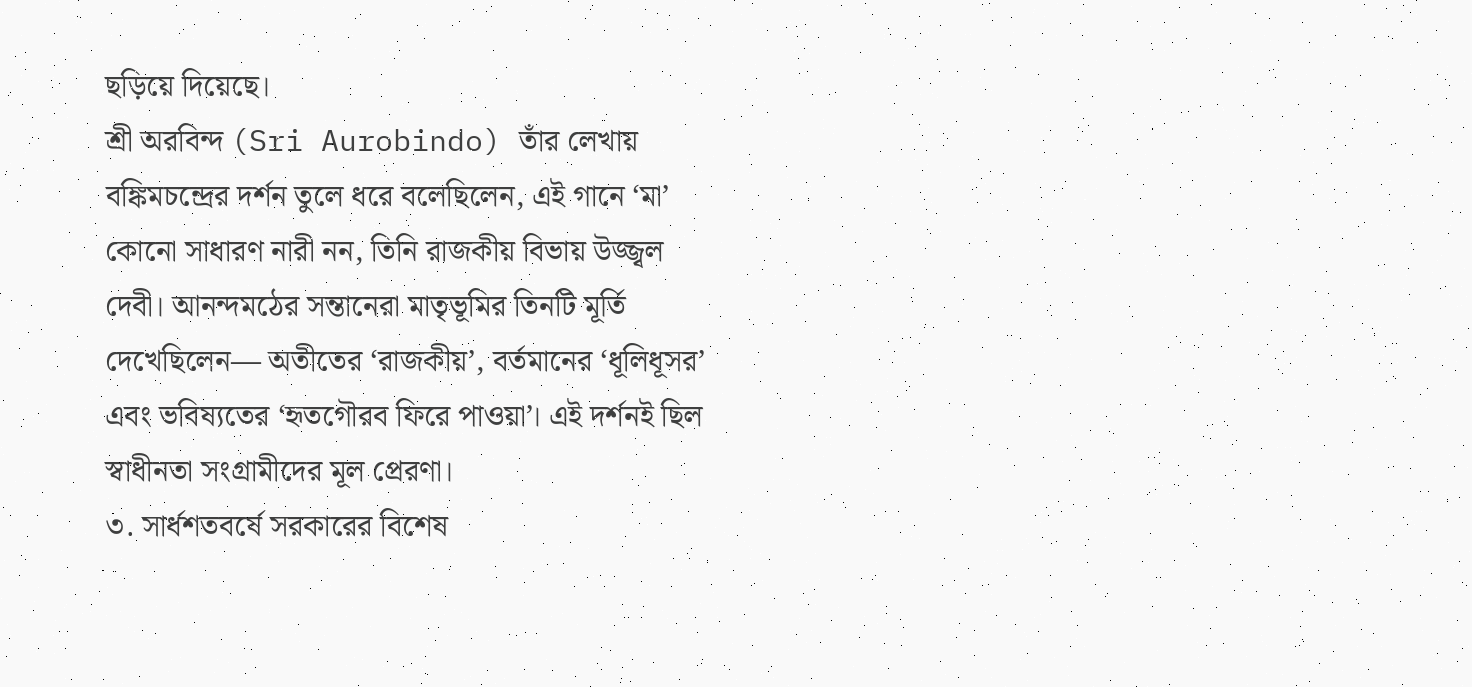ছড়িয়ে দিয়েছে।
শ্রী অরবিন্দ (Sri Aurobindo) তাঁর লেখায় বঙ্কিমচন্দ্রের দর্শন তুলে ধরে বলেছিলেন, এই গানে ‘মা’ কোনো সাধারণ নারী নন, তিনি রাজকীয় বিভায় উজ্জ্বল দেবী। আনন্দমঠের সন্তানেরা মাতৃভূমির তিনটি মূর্তি দেখেছিলেন— অতীতের ‘রাজকীয়’, বর্তমানের ‘ধূলিধূসর’ এবং ভবিষ্যতের ‘হৃতগৌরব ফিরে পাওয়া’। এই দর্শনই ছিল স্বাধীনতা সংগ্রামীদের মূল প্রেরণা।
৩. সার্ধশতবর্ষে সরকারের বিশেষ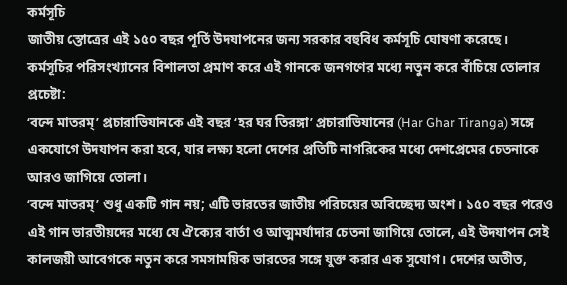কর্মসূচি
জাতীয় স্তোত্রের এই ১৫০ বছর পূর্তি উদযাপনের জন্য সরকার বহুবিধ কর্মসূচি ঘোষণা করেছে। কর্মসূচির পরিসংখ্যানের বিশালতা প্রমাণ করে এই গানকে জনগণের মধ্যে নতুন করে বাঁচিয়ে তোলার প্রচেষ্টা:
‘বন্দে মাতরম্’ প্রচারাভিযানকে এই বছর ‘হর ঘর তিরঙ্গা’ প্রচারাভিযানের (Har Ghar Tiranga) সঙ্গে একযোগে উদযাপন করা হবে, যার লক্ষ্য হলো দেশের প্রতিটি নাগরিকের মধ্যে দেশপ্রেমের চেতনাকে আরও জাগিয়ে তোলা।
‘বন্দে মাতরম্’ শুধু একটি গান নয়; এটি ভারতের জাতীয় পরিচয়ের অবিচ্ছেদ্য অংশ। ১৫০ বছর পরেও এই গান ভারতীয়দের মধ্যে যে ঐক্যের বার্তা ও আত্মমর্যাদার চেতনা জাগিয়ে তোলে, এই উদযাপন সেই কালজয়ী আবেগকে নতুন করে সমসাময়িক ভারতের সঙ্গে যুক্ত করার এক সুযোগ। দেশের অতীত,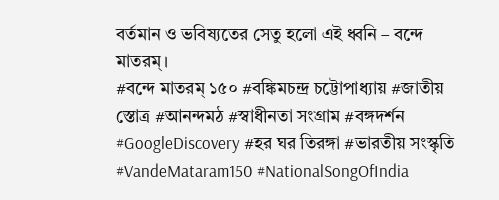বর্তমান ও ভবিষ্যতের সেতু হলো এই ধ্বনি – বন্দে মাতরম্।
#বন্দে মাতরম্ ১৫০ #বঙ্কিমচন্দ্র চট্টোপাধ্যায় #জাতীয় স্তোত্র #আনন্দমঠ #স্বাধীনতা সংগ্রাম #বঙ্গদর্শন #GoogleDiscovery #হর ঘর তিরঙ্গা #ভারতীয় সংস্কৃতি
#VandeMataram150 #NationalSongOfIndia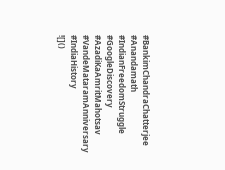#BankimChandraChatterjee #Anandamath #IndianFreedomStruggle #GoogleDiscovery #AzadiKaAmritMahotsav #VandeMataramAnniversary #IndiaHistory
![]()